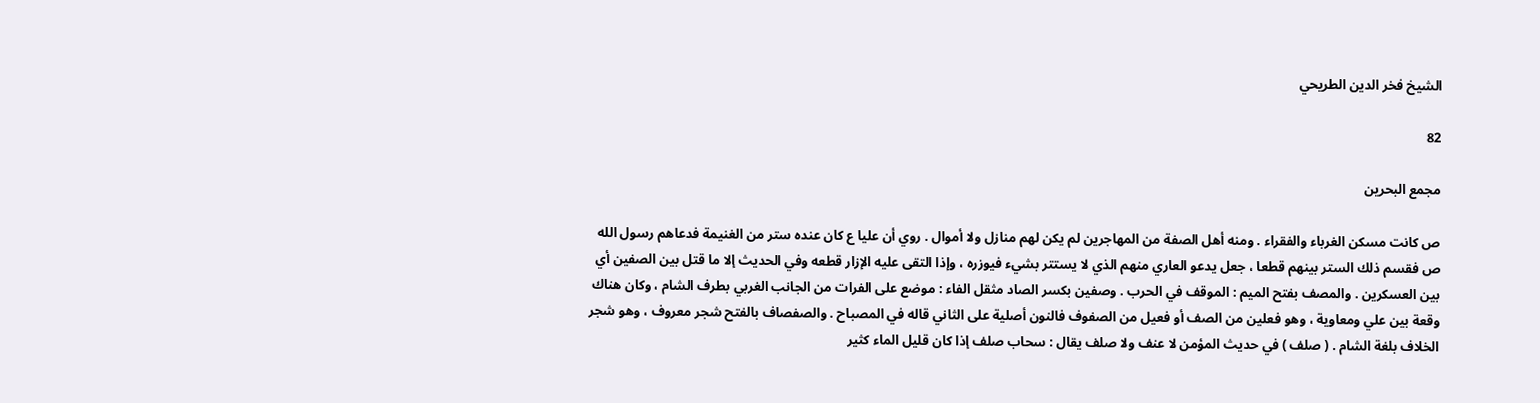الشيخ فخر الدين الطريحي

82

مجمع البحرين

ص كانت مسكن الغرباء والفقراء . ومنه أهل الصفة من المهاجرين لم يكن لهم منازل ولا أموال . روي أن عليا ع كان عنده ستر من الغنيمة فدعاهم رسول الله ص فقسم ذلك الستر بينهم قطعا ، جعل يدعو العاري منهم الذي لا يستتر بشيء فيوزره ، وإذا التقى عليه الإزار قطعه وفي الحديث إلا ما قتل بين الصفين أي بين العسكرين . والمصف بفتح الميم : الموقف في الحرب . وصفين بكسر الصاد مثقل الفاء : موضع على الفرات من الجانب الغربي بطرف الشام ، وكان هناك وقعة بين علي ومعاوية ، وهو فعلين من الصف أو فعيل من الصفوف فالنون أصلية على الثاني قاله في المصباح . والصفصاف بالفتح شجر معروف ، وهو شجر الخلاف بلغة الشام . ( صلف ) في حديث المؤمن لا عنف ولا صلف يقال : سحاب صلف إذا كان قليل الماء كثير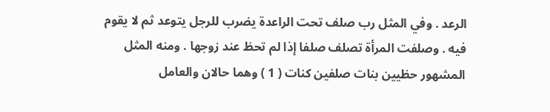الرعد . وفي المثل رب صلف تحت الراعدة يضرب للرجل يتوعد ثم لا يقوم فيه . وصلفت المرأة تصلف صلفا إذا لم تحظ عند زوجها . ومنه المثل المشهور حظيين بنات صلفين كنات ( 1 ) وهما حالان والعامل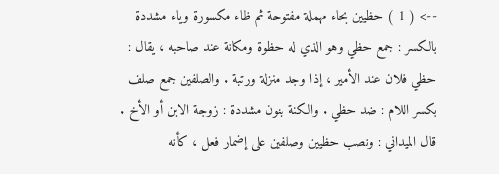--> ( 1 ) حظيين بحاء مهملة مفتوحة ثم ظاء مكسورة وياء مشددة بالكسر : جمع حظي وهو الذي له حظوة ومكانة عند صاحبه ، يقال : حظي فلان عند الأمير ، إذا وجد منزلة ورتبة . والصلفين جمع صلف بكسر اللام : ضد حظي . والكنة بنون مشددة : زوجة الابن أو الأخ . قال الميداني : ونصب حظيين وصلفين على إضمار فعل ، كأنه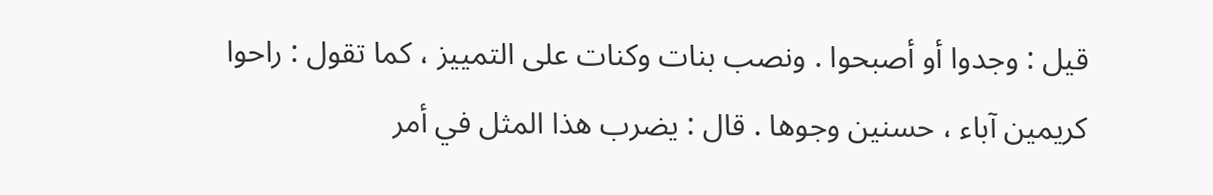قيل : وجدوا أو أصبحوا . ونصب بنات وكنات على التمييز ، كما تقول : راحوا كريمين آباء ، حسنين وجوها . قال : يضرب هذا المثل في أمر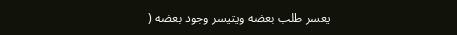يعسر طلب بعضه ويتيسر وجود بعضه (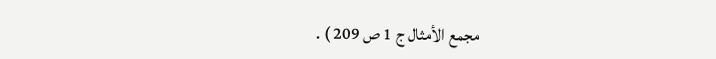مجمع الأمثال ج 1 ص 209 ) .